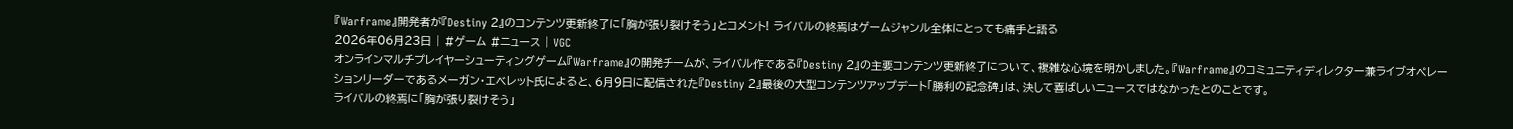『Warframe』開発者が『Destiny 2』のコンテンツ更新終了に「胸が張り裂けそう」とコメント! ライバルの終焉はゲームジャンル全体にとっても痛手と語る
2026年06月23日 | #ゲーム #ニュース | VGC
オンラインマルチプレイヤーシューティングゲーム『Warframe』の開発チームが、ライバル作である『Destiny 2』の主要コンテンツ更新終了について、複雑な心境を明かしました。『Warframe』のコミュニティディレクター兼ライブオペレーションリーダーであるメーガン・エベレット氏によると、6月9日に配信された『Destiny 2』最後の大型コンテンツアップデート「勝利の記念碑」は、決して喜ばしいニュースではなかったとのことです。
ライバルの終焉に「胸が張り裂けそう」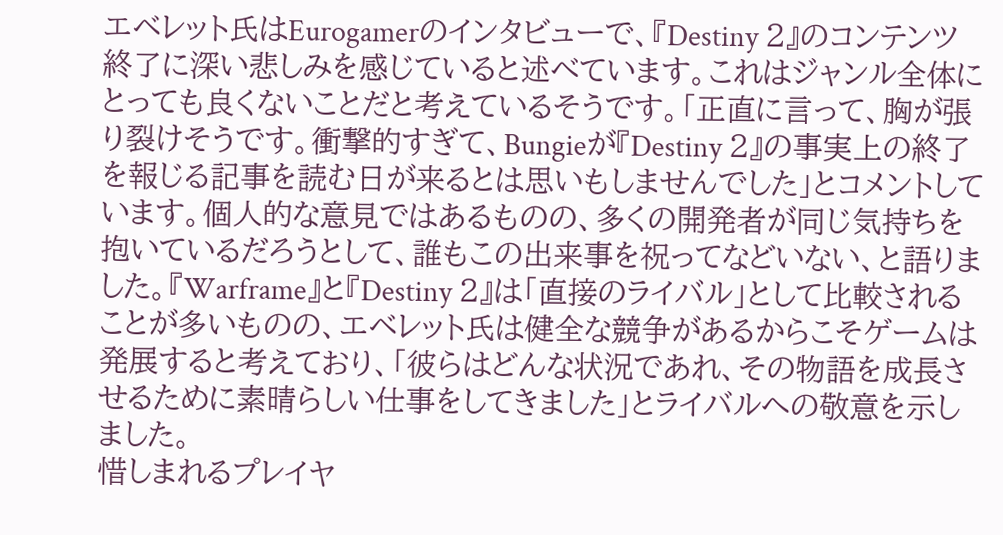エベレット氏はEurogamerのインタビューで、『Destiny 2』のコンテンツ終了に深い悲しみを感じていると述べています。これはジャンル全体にとっても良くないことだと考えているそうです。「正直に言って、胸が張り裂けそうです。衝撃的すぎて、Bungieが『Destiny 2』の事実上の終了を報じる記事を読む日が来るとは思いもしませんでした」とコメントしています。個人的な意見ではあるものの、多くの開発者が同じ気持ちを抱いているだろうとして、誰もこの出来事を祝ってなどいない、と語りました。『Warframe』と『Destiny 2』は「直接のライバル」として比較されることが多いものの、エベレット氏は健全な競争があるからこそゲームは発展すると考えており、「彼らはどんな状況であれ、その物語を成長させるために素晴らしい仕事をしてきました」とライバルへの敬意を示しました。
惜しまれるプレイヤ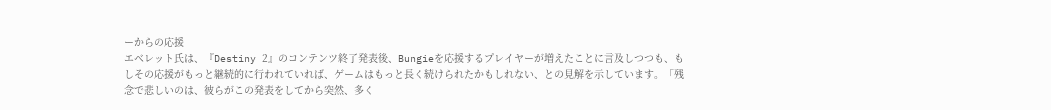ーからの応援
エベレット氏は、『Destiny 2』のコンテンツ終了発表後、Bungieを応援するプレイヤーが増えたことに言及しつつも、もしその応援がもっと継続的に行われていれば、ゲームはもっと長く続けられたかもしれない、との見解を示しています。「残念で悲しいのは、彼らがこの発表をしてから突然、多く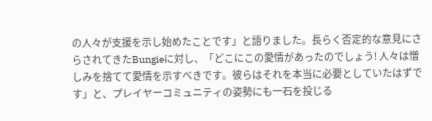の人々が支援を示し始めたことです」と語りました。長らく否定的な意見にさらされてきたBungieに対し、「どこにこの愛情があったのでしょう! 人々は憎しみを捨てて愛情を示すべきです。彼らはそれを本当に必要としていたはずです」と、プレイヤーコミュニティの姿勢にも一石を投じる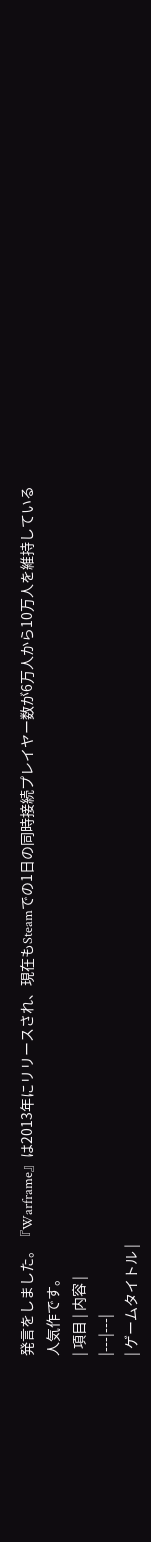発言をしました。『Warframe』は2013年にリリースされ、現在もSteamでの1日の同時接続プレイヤー数が6万人から10万人を維持している人気作です。
| 項目 | 内容 |
|---|---|
| ゲームタイトル |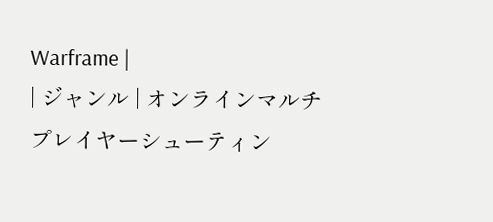Warframe |
| ジャンル | オンラインマルチプレイヤーシューティン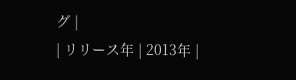グ |
| リリース年 | 2013年 |